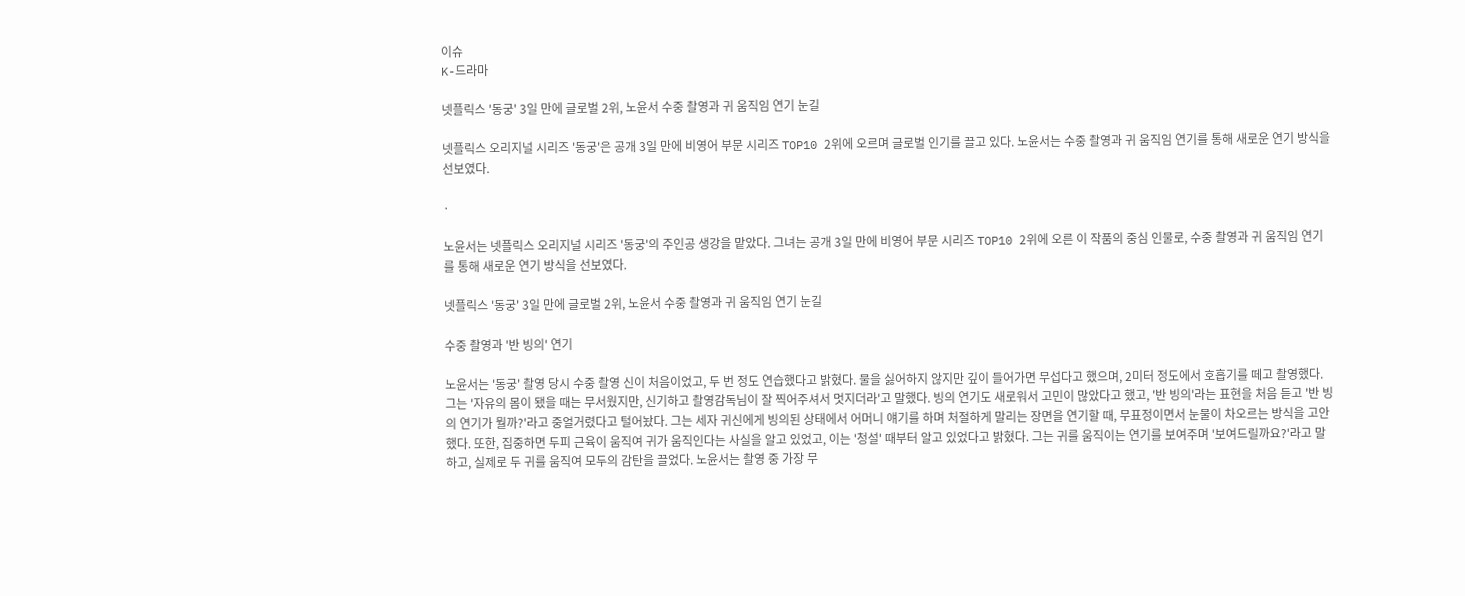이슈
K-드라마

넷플릭스 '동궁' 3일 만에 글로벌 2위, 노윤서 수중 촬영과 귀 움직임 연기 눈길

넷플릭스 오리지널 시리즈 '동궁'은 공개 3일 만에 비영어 부문 시리즈 TOP10 2위에 오르며 글로벌 인기를 끌고 있다. 노윤서는 수중 촬영과 귀 움직임 연기를 통해 새로운 연기 방식을 선보였다.

·

노윤서는 넷플릭스 오리지널 시리즈 '동궁'의 주인공 생강을 맡았다. 그녀는 공개 3일 만에 비영어 부문 시리즈 TOP10 2위에 오른 이 작품의 중심 인물로, 수중 촬영과 귀 움직임 연기를 통해 새로운 연기 방식을 선보였다.

넷플릭스 '동궁' 3일 만에 글로벌 2위, 노윤서 수중 촬영과 귀 움직임 연기 눈길

수중 촬영과 '반 빙의' 연기

노윤서는 '동궁' 촬영 당시 수중 촬영 신이 처음이었고, 두 번 정도 연습했다고 밝혔다. 물을 싫어하지 않지만 깊이 들어가면 무섭다고 했으며, 2미터 정도에서 호흡기를 떼고 촬영했다. 그는 '자유의 몸이 됐을 때는 무서웠지만, 신기하고 촬영감독님이 잘 찍어주셔서 멋지더라'고 말했다. 빙의 연기도 새로워서 고민이 많았다고 했고, '반 빙의'라는 표현을 처음 듣고 '반 빙의 연기가 뭘까?'라고 중얼거렸다고 털어놨다. 그는 세자 귀신에게 빙의된 상태에서 어머니 얘기를 하며 처절하게 말리는 장면을 연기할 때, 무표정이면서 눈물이 차오르는 방식을 고안했다. 또한, 집중하면 두피 근육이 움직여 귀가 움직인다는 사실을 알고 있었고, 이는 '청설' 때부터 알고 있었다고 밝혔다. 그는 귀를 움직이는 연기를 보여주며 '보여드릴까요?'라고 말하고, 실제로 두 귀를 움직여 모두의 감탄을 끌었다. 노윤서는 촬영 중 가장 무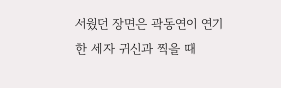서웠던 장면은 곽동연이 연기한 세자 귀신과 찍을 때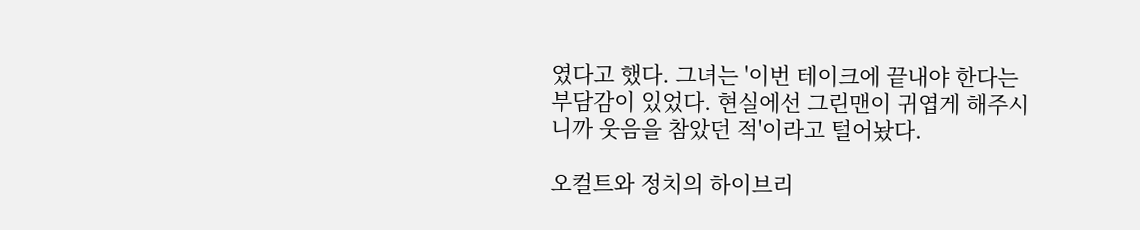였다고 했다. 그녀는 '이번 테이크에 끝내야 한다는 부담감이 있었다. 현실에선 그린맨이 귀엽게 해주시니까 웃음을 참았던 적'이라고 털어놨다.

오컬트와 정치의 하이브리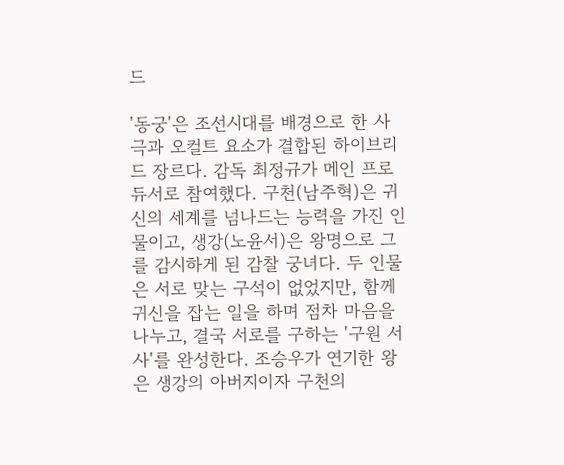드

'동궁'은 조선시대를 배경으로 한 사극과 오컬트 요소가 결합된 하이브리드 장르다. 감독 최정규가 메인 프로듀서로 참여했다. 구천(남주혁)은 귀신의 세계를 넘나드는 능력을 가진 인물이고, 생강(노윤서)은 왕명으로 그를 감시하게 된 감찰 궁녀다. 두 인물은 서로 맞는 구석이 없었지만, 함께 귀신을 잡는 일을 하며 점차 마음을 나누고, 결국 서로를 구하는 '구원 서사'를 완성한다. 조승우가 연기한 왕은 생강의 아버지이자 구천의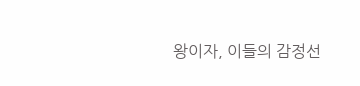왕이자, 이들의 감정선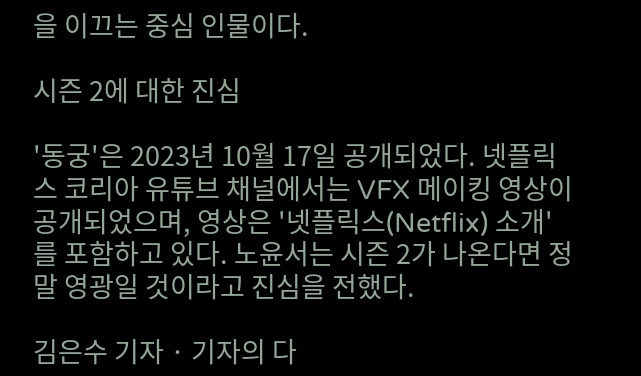을 이끄는 중심 인물이다.

시즌 2에 대한 진심

'동궁'은 2023년 10월 17일 공개되었다. 넷플릭스 코리아 유튜브 채널에서는 VFX 메이킹 영상이 공개되었으며, 영상은 '넷플릭스(Netflix) 소개'를 포함하고 있다. 노윤서는 시즌 2가 나온다면 정말 영광일 것이라고 진심을 전했다.

김은수 기자 · 기자의 다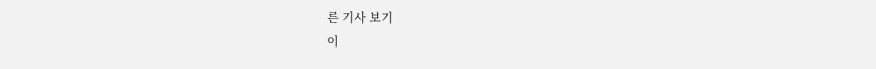른 기사 보기
이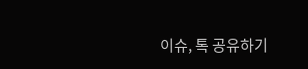이슈, 톡 공유하기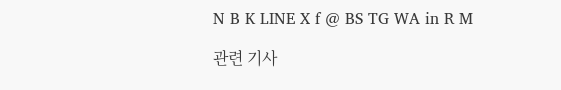N B K LINE X f @ BS TG WA in R M

관련 기사